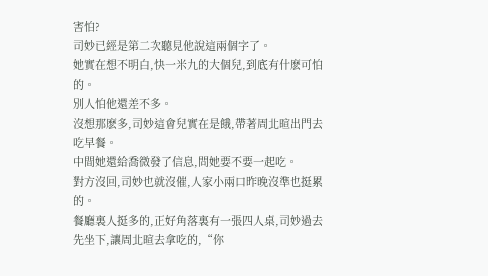害怕?
司妙已經是第二次聽見他說這兩個字了。
她實在想不明白,快一米九的大個兒,到底有什麽可怕的。
別人怕他還差不多。
沒想那麽多,司妙這會兒實在是餓,帶著周北暄出門去吃早餐。
中間她還給喬微發了信息,問她要不要一起吃。
對方沒回,司妙也就沒催,人家小兩口昨晚沒準也挺累的。
餐廳裏人挺多的,正好角落裏有一張四人桌,司妙過去先坐下,讓周北暄去拿吃的,“你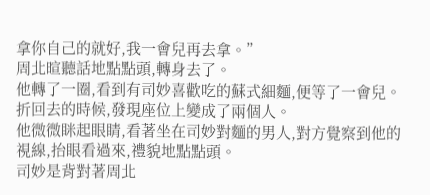拿你自己的就好,我一會兒再去拿。”
周北暄聽話地點點頭,轉身去了。
他轉了一圈,看到有司妙喜歡吃的蘇式細麵,便等了一會兒。
折回去的時候,發現座位上變成了兩個人。
他微微眯起眼睛,看著坐在司妙對麵的男人,對方覺察到他的視線,抬眼看過來,禮貌地點點頭。
司妙是背對著周北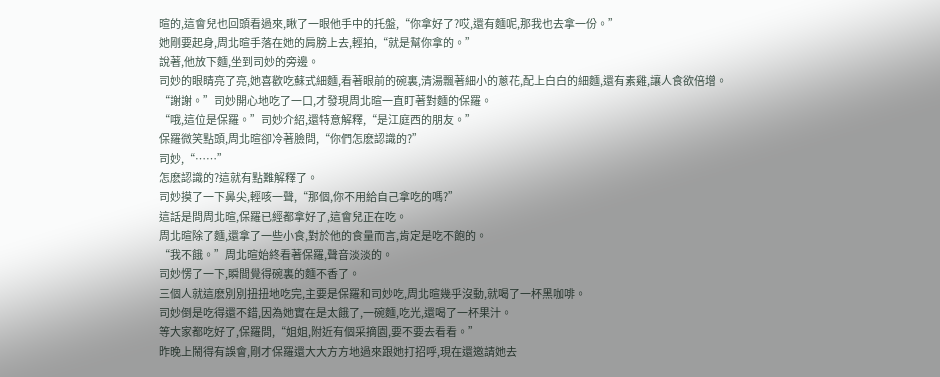暄的,這會兒也回頭看過來,瞅了一眼他手中的托盤,“你拿好了?哎,還有麵呢,那我也去拿一份。”
她剛要起身,周北暄手落在她的肩膀上去,輕拍,“就是幫你拿的。”
說著,他放下麵,坐到司妙的旁邊。
司妙的眼睛亮了亮,她喜歡吃蘇式細麵,看著眼前的碗裏,清湯飄著細小的蔥花,配上白白的細麵,還有素雞,讓人食欲倍增。
“謝謝。”司妙開心地吃了一口,才發現周北暄一直盯著對麵的保羅。
“哦,這位是保羅。”司妙介紹,還特意解釋,“是江庭西的朋友。”
保羅微笑點頭,周北暄卻冷著臉問,“你們怎麽認識的?”
司妙,“……”
怎麽認識的?這就有點難解釋了。
司妙摸了一下鼻尖,輕咳一聲,“那個,你不用給自己拿吃的嗎?”
這話是問周北暄,保羅已經都拿好了,這會兒正在吃。
周北暄除了麵,還拿了一些小食,對於他的食量而言,肯定是吃不飽的。
“我不餓。”周北暄始終看著保羅,聲音淡淡的。
司妙愣了一下,瞬間覺得碗裏的麵不香了。
三個人就這麽別別扭扭地吃完,主要是保羅和司妙吃,周北暄幾乎沒動,就喝了一杯黑咖啡。
司妙倒是吃得還不錯,因為她實在是太餓了,一碗麵,吃光,還喝了一杯果汁。
等大家都吃好了,保羅問,“姐姐,附近有個采摘園,要不要去看看。”
昨晚上鬧得有誤會,剛才保羅還大大方方地過來跟她打招呼,現在還邀請她去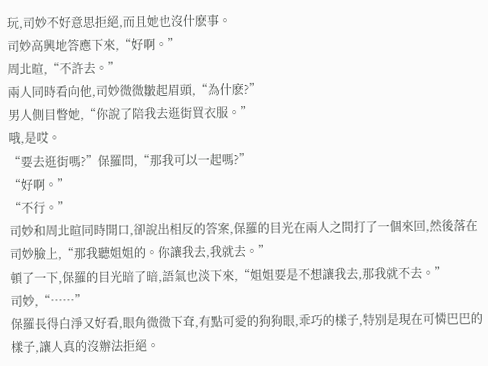玩,司妙不好意思拒絕,而且她也沒什麽事。
司妙高興地答應下來,“好啊。”
周北暄,“不許去。”
兩人同時看向他,司妙微微皺起眉頭,“為什麽?”
男人側目瞥她,“你說了陪我去逛街買衣服。”
哦,是哎。
“要去逛街嗎?”保羅問,“那我可以一起嗎?”
“好啊。”
“不行。”
司妙和周北暄同時開口,卻說出相反的答案,保羅的目光在兩人之間打了一個來回,然後落在司妙臉上,“那我聽姐姐的。你讓我去,我就去。”
頓了一下,保羅的目光暗了暗,語氣也淡下來,“姐姐要是不想讓我去,那我就不去。”
司妙,“……”
保羅長得白淨又好看,眼角微微下耷,有點可愛的狗狗眼,乖巧的樣子,特別是現在可憐巴巴的樣子,讓人真的沒辦法拒絕。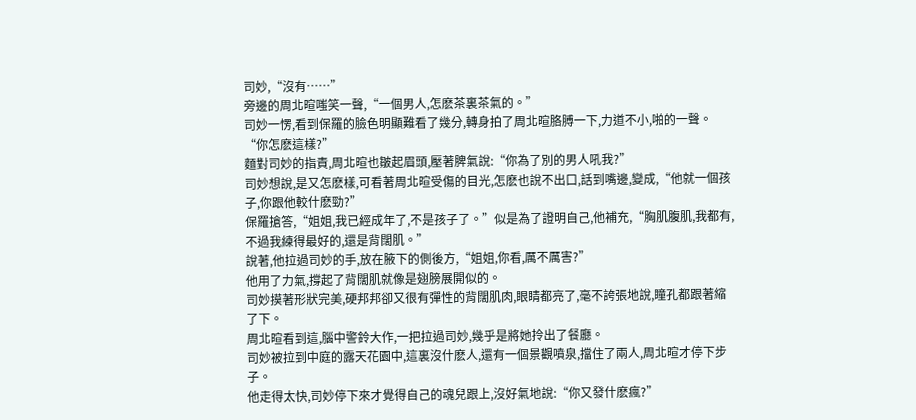司妙,“沒有……”
旁邊的周北暄嗤笑一聲,“一個男人,怎麽茶裏茶氣的。”
司妙一愣,看到保羅的臉色明顯難看了幾分,轉身拍了周北暄胳膊一下,力道不小,啪的一聲。
“你怎麽這樣?”
麵對司妙的指責,周北暄也皺起眉頭,壓著脾氣說:“你為了別的男人吼我?”
司妙想說,是又怎麽樣,可看著周北暄受傷的目光,怎麽也說不出口,話到嘴邊,變成,“他就一個孩子,你跟他較什麽勁?”
保羅搶答,“姐姐,我已經成年了,不是孩子了。”似是為了證明自己,他補充,“胸肌腹肌,我都有,不過我練得最好的,還是背闊肌。”
說著,他拉過司妙的手,放在腋下的側後方,“姐姐,你看,厲不厲害?”
他用了力氣,撐起了背闊肌就像是翅膀展開似的。
司妙摸著形狀完美,硬邦邦卻又很有彈性的背闊肌肉,眼睛都亮了,毫不誇張地說,瞳孔都跟著縮了下。
周北暄看到這,腦中警鈴大作,一把拉過司妙,幾乎是將她拎出了餐廳。
司妙被拉到中庭的露天花園中,這裏沒什麽人,還有一個景觀噴泉,擋住了兩人,周北暄才停下步子。
他走得太快,司妙停下來才覺得自己的魂兒跟上,沒好氣地說:“你又發什麽瘋?”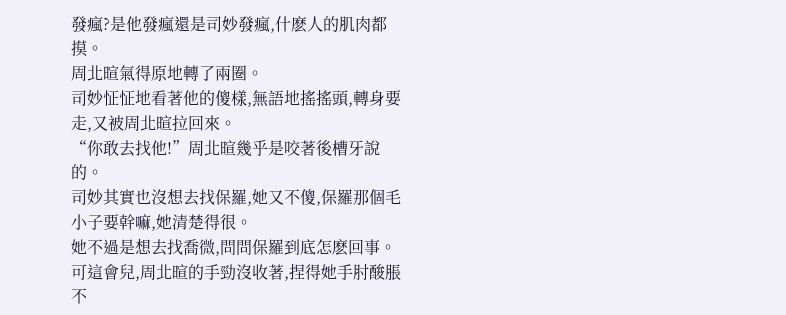發瘋?是他發瘋還是司妙發瘋,什麽人的肌肉都摸。
周北暄氣得原地轉了兩圈。
司妙怔怔地看著他的傻樣,無語地搖搖頭,轉身要走,又被周北暄拉回來。
“你敢去找他!”周北暄幾乎是咬著後槽牙說的。
司妙其實也沒想去找保羅,她又不傻,保羅那個毛小子要幹嘛,她清楚得很。
她不過是想去找喬微,問問保羅到底怎麽回事。
可這會兒,周北暄的手勁沒收著,捏得她手肘酸脹不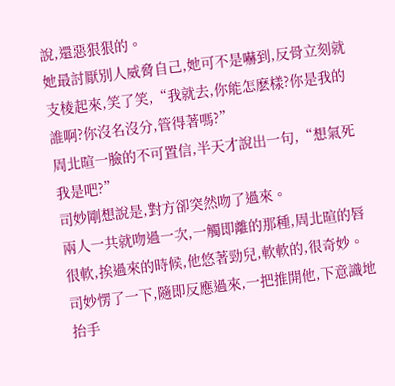說,還惡狠狠的。
她最討厭別人威脅自己,她可不是嚇到,反骨立刻就支棱起來,笑了笑,“我就去,你能怎麽樣?你是我的誰啊?你沒名沒分,管得著嗎?”
周北暄一臉的不可置信,半天才說出一句,“想氣死我是吧?”
司妙剛想說是,對方卻突然吻了過來。
兩人一共就吻過一次,一觸即離的那種,周北暄的唇很軟,挨過來的時候,他悠著勁兒,軟軟的,很奇妙。
司妙愣了一下,隨即反應過來,一把推開他,下意識地抬手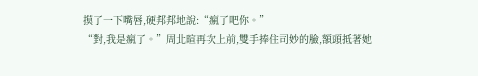摸了一下嘴唇,硬邦邦地說:“瘋了吧你。”
“對,我是瘋了。”周北暄再次上前,雙手捧住司妙的臉,額頭抵著她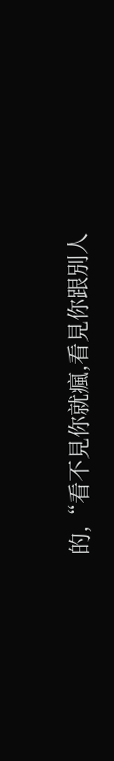的,“看不見你就瘋,看見你跟別人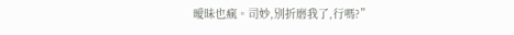曖昧也瘋。司妙,別折磨我了,行嗎?”